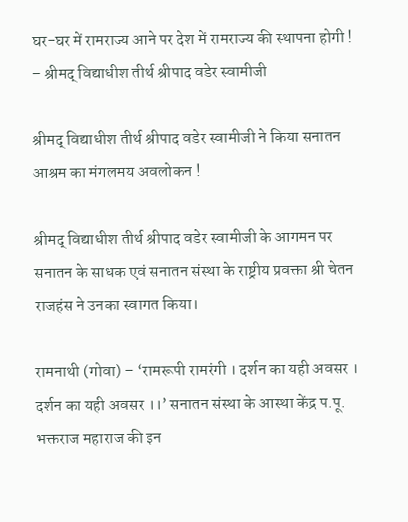घर-घर में रामराज्य आने पर देश में रामराज्य की स्थापना होगी ! – श्रीमद् विद्याधीश तीर्थ श्रीपाद वडेर स्वामीजी

श्रीमद् विद्याधीश तीर्थ श्रीपाद वडेर स्वामीजी ने किया सनातन आश्रम का मंगलमय अवलोकन !

श्रीमद् विद्याधीश तीर्थ श्रीपाद वडेर स्वामीजी के आगमन पर सनातन के साधक एवं सनातन संस्था के राष्ट्रीय प्रवक्ता श्री चेतन राजहंस ने उनका स्वागत किया।

रामनाथी (गोवा) – ‘रामरूपी रामरंगी । दर्शन का यही अवसर । दर्शन का यही अवसर ।।’ सनातन संस्था के आस्था केंद्र प.पू. भक्तराज महाराज की इन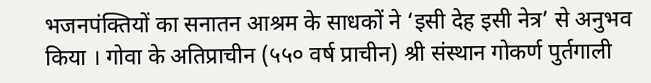भजनपंक्तियों का सनातन आश्रम के साधकों ने ‘इसी देह इसी नेत्र’ से अनुभव किया । गोवा के अतिप्राचीन (५५० वर्ष प्राचीन) श्री संस्थान गोकर्ण पुर्तगाली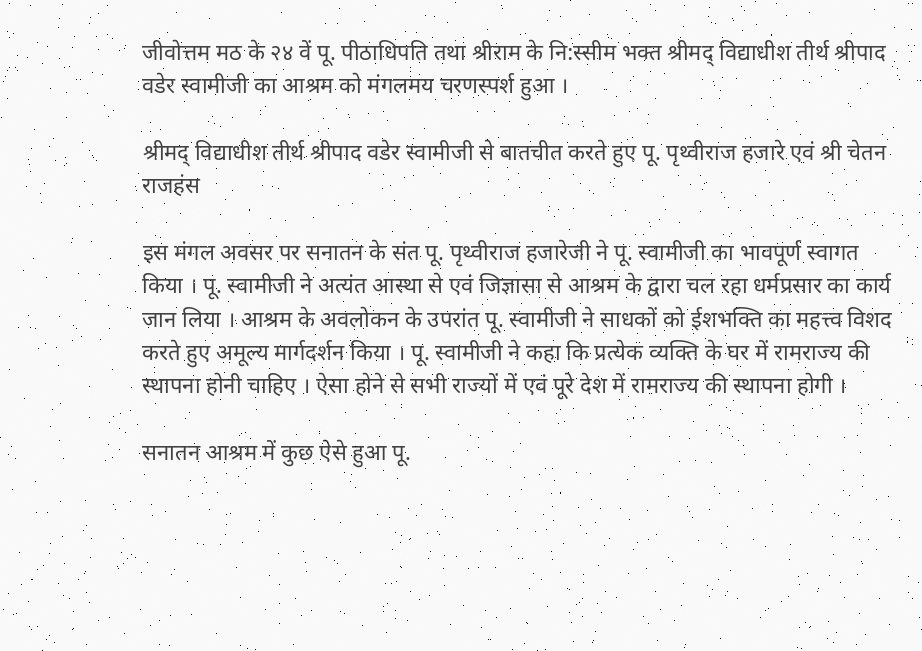जीवोत्तम मठ के २४ वें पू. पीठाधिपति तथा श्रीराम के नि:स्सीम भक्त श्रीमद् विद्याधीश तीर्थ श्रीपाद वडेर स्वामीजी का आश्रम को मंगलमय चरणस्पर्श हुआ ।

श्रीमद् विद्याधीश तीर्थ श्रीपाद वडेर स्वामीजी से बातचीत करते हुए पू. पृथ्वीराज हजारे एवं श्री चेतन राजहंस

इस मंगल अवसर पर सनातन के संत पू. पृथ्वीराज हजारेजी ने पू. स्वामीजी का भावपूर्ण स्वागत किया । पू. स्वामीजी ने अत्यंत आस्था से एवं जिज्ञासा से आश्रम के द्वारा चल रहा धर्मप्रसार का कार्य जान लिया । आश्रम के अवलोकन के उपरांत पू. स्वामीजी ने साधकों को ईशभक्ति का महत्त्व विशद करते हुए अमूल्य मार्गदर्शन किया । पू. स्वामीजी ने कहा कि प्रत्येक व्यक्ति के घर में रामराज्य की स्थापना होनी चाहिए । ऐसा होने से सभी राज्यों में एवं पूरे देश में रामराज्य की स्थापना होगी ।

सनातन आश्रम में कुछ ऐसे हुआ पू.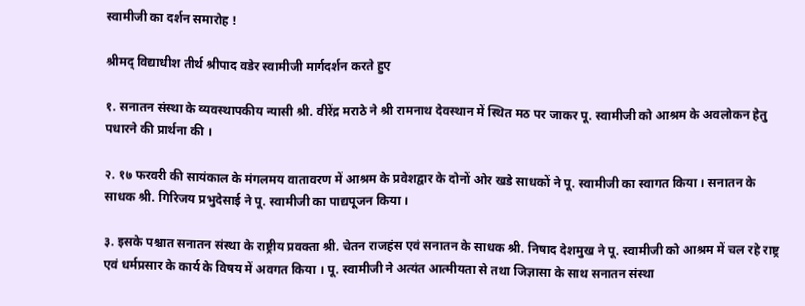स्वामीजी का दर्शन समारोह !

श्रीमद् विद्याधीश तीर्थ श्रीपाद वडेर स्वामीजी मार्गदर्शन करते हुए

१. सनातन संस्था के व्यवस्थापकीय न्यासी श्री. वीरेंद्र मराठे ने श्री रामनाथ देवस्थान में स्थित मठ पर जाकर पू. स्वामीजी को आश्रम के अवलोकन हेतु पधारने की प्रार्थना की ।

२. १७ फरवरी की सायंकाल के मंगलमय वातावरण में आश्रम के प्रवेशद्वार के दोनों ओर खडे साधकों ने पू. स्वामीजी का स्वागत किया । सनातन के साधक श्री. गिरिजय प्रभुदेसाई ने पू. स्वामीजी का पाद्यपूजन किया ।

३. इसके पश्चात सनातन संस्था के राष्ट्रीय प्रवक्ता श्री. चेतन राजहंस एवं सनातन के साधक श्री. निषाद देशमुख ने पू. स्वामीजी को आश्रम में चल रहे राष्ट्र एवं धर्मप्रसार के कार्य के विषय में अवगत किया । पू. स्वामीजी ने अत्यंत आत्मीयता से तथा जिज्ञासा के साथ सनातन संस्था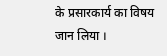के प्रसारकार्य का विषय जान लिया ।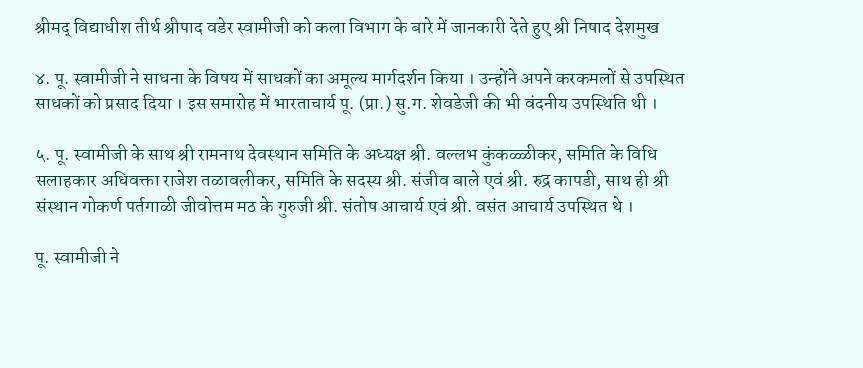श्रीमद् विद्याधीश तीर्थ श्रीपाद वडेर स्वामीजी को कला विभाग के बारे में जानकारी देते हुए श्री निषाद देशमुख

४. पू. स्वामीजी ने साधना के विषय में साधकों का अमूल्य मार्गदर्शन किया । उन्होंने अपने करकमलों से उपस्थित साधकों को प्रसाद दिया । इस समारोह में भारताचार्य पू. (प्रा.) सु.ग. शेवडेजी की भी वंदनीय उपस्थिति थी ।

५. पू. स्वामीजी के साथ श्री रामनाथ देवस्थान समिति के अध्यक्ष श्री. वल्लभ कुंकळ्ळीकर, समिति के विधि सलाहकार अधिवक्ता राजेश तळावलीकर, समिति के सदस्य श्री. संजीव बाले एवं श्री. रुद्र कापडी, साथ ही श्री संस्थान गोकर्ण पर्तगाळी जीवोत्तम मठ के गुरुजी श्री. संतोष आचार्य एवं श्री. वसंत आचार्य उपस्थित थे ।

पू. स्वामीजी ने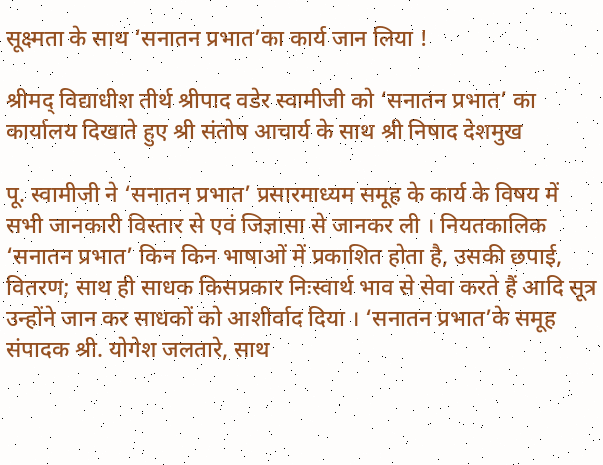सूक्ष्मता के साथ ‘सनातन प्रभात’का कार्य जान लिया !

श्रीमद् विद्याधीश तीर्थ श्रीपाद वडेर स्वामीजी को ‘सनातन प्रभात’ का कार्यालय दिखाते हुए श्री संतोष आचार्य के साथ श्री निषाद देशमुख

पू. स्वामीजी ने ‘सनातन प्रभात’ प्रसारमाध्यम समूह के कार्य के विषय में सभी जानकारी विस्तार से एवं जिज्ञासा से जानकर ली । नियतकालिक ‘सनातन प्रभात’ किन किन भाषाओं में प्रकाशित होता है, उसकी छपाई, वितरण; साथ ही साधक किसप्रकार निःस्वार्थ भाव से सेवा करते हैं आदि सूत्र उन्होंने जान कर साधकों को आशीर्वाद दिया । ‘सनातन प्रभात’के समूह संपादक श्री. योगेश जलतारे, साथ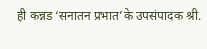ही कन्नड ‘सनातन प्रभात’के उपसंपादक श्री.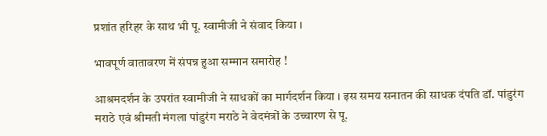प्रशांत हरिहर के साथ भी पू. स्वामीजी ने संवाद किया ।

भावपूर्ण वातावरण में संपन्न हुआ सम्मान समारोह !

आश्रमदर्शन के उपरांत स्वामीजी ने साधकों का मार्गदर्शन किया । इस समय सनातन की साधक दंपति डॉ. पांडुरंग मराठे एवं श्रीमती मंगला पांडुरंग मराठे ने वेदमंत्रों के उच्चारण से पू.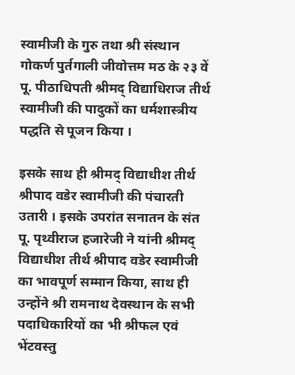स्वामीजी के गुरु तथा श्री संस्थान गोकर्ण पुर्तगाली जीवोत्तम मठ के २३ वें पू. पीठाधिपती श्रीमद् विद्याधिराज तीर्थ स्वामीजी की पादुकों का धर्मशास्त्रीय पद्धति से पूजन किया ।

इसके साथ ही श्रीमद् विद्याधीश तीर्थ श्रीपाद वडेर स्वामीजी की पंचारती उतारी । इसके उपरांत सनातन के संत पू. पृथ्वीराज हजारेजी ने यांनी श्रीमद् विद्याधीश तीर्थ श्रीपाद वडेर स्वामीजी का भावपूर्ण सम्मान किया, साथ ही उन्होंने श्री रामनाथ देवस्थान के सभी पदाधिकारियों का भी श्रीफल एवं भेंटवस्तु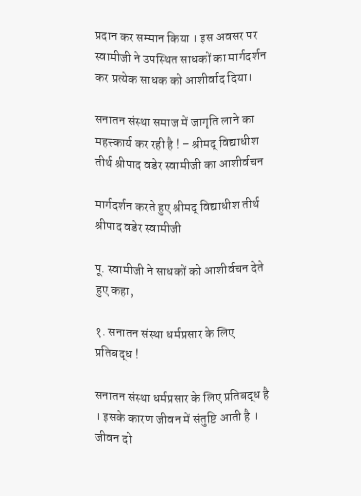प्रदान कर सम्मान किया । इस अवसर पर स्वामीजी ने उपस्थित साधकों का मार्गदर्शन कर प्रत्येक साधक को आशीर्वाद दिया।

सनातन संस्था समाज में जागृति लाने का महत्त्कार्य कर रही है ! – श्रीमद् विद्याधीश तीर्थ श्रीपाद वडेर स्वामीजी का आशीर्वचन

मार्गदर्शन करते हुए श्रीमद् विद्याधीश तीर्थ श्रीपाद वडेर स्वामीजी

पू. स्वामीजी ने साधकों को आशीर्वचन देते हुए कहा,

१. सनातन संस्था धर्मप्रसार के लिए प्रतिबद्ध !

सनातन संस्था धर्मप्रसार के लिए प्रतिबद्ध है । इसके कारण जीवन में संतुष्टि आती है । जीवन दो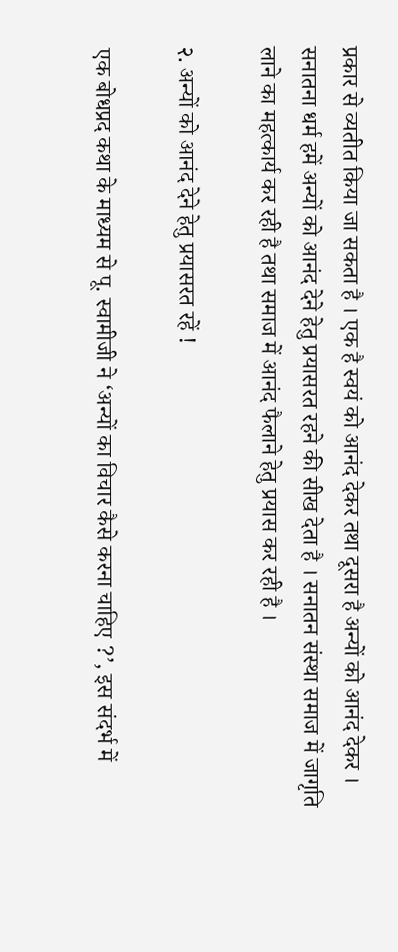प्रकार से व्यतीत किया जा सकता है । एक है स्वयं को आनंद देकर तथा दूसरा है अन्यों को आनंद देकर । सनातना धर्म हमें अन्यों को आनंद देने हेतु प्रयासरत रहने की सीख देता है । सनातन संस्था समाज में जागृति लाने का महत्कार्य कर रही है तथा समाज में आनंद फैलाने हेतु प्रयास कर रही है ।

२. अन्यों को आनंद देने हेतु प्रयासरत रहें !

एक बोधप्रद कथा के माध्यम से पू. स्वामीजी ने ‘अन्यों का विचार कैसे करना चाहिए ?’, इस संदर्भ में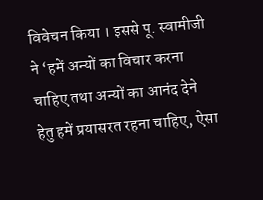विवेचन किया । इससे पू. स्वामीजी ने ‘हमें अन्यों का विचार करना चाहिए तथा अन्यों का आनंद देने हेतु हमें प्रयासरत रहना चाहिए, ऐसा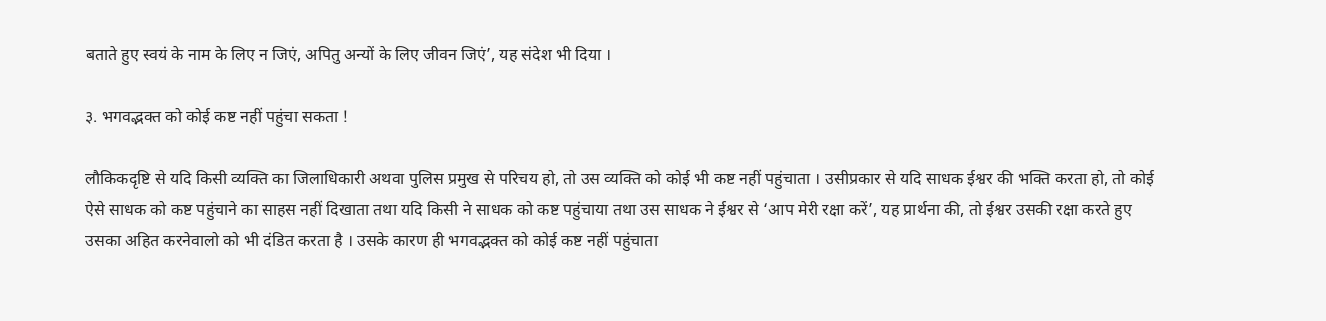बताते हुए स्वयं के नाम के लिए न जिएं, अपितु अन्यों के लिए जीवन जिएं’, यह संदेश भी दिया ।

३. भगवद्भक्त को कोई कष्ट नहीं पहुंचा सकता !

लौकिकदृष्टि से यदि किसी व्यक्ति का जिलाधिकारी अथवा पुलिस प्रमुख से परिचय हो, तो उस व्यक्ति को कोई भी कष्ट नहीं पहुंचाता । उसीप्रकार से यदि साधक ईश्वर की भक्ति करता हो, तो कोई ऐसे साधक को कष्ट पहुंचाने का साहस नहीं दिखाता तथा यदि किसी ने साधक को कष्ट पहुंचाया तथा उस साधक ने ईश्वर से ‘आप मेरी रक्षा करें’, यह प्रार्थना की, तो ईश्वर उसकी रक्षा करते हुए उसका अहित करनेवालो को भी दंडित करता है । उसके कारण ही भगवद्भक्त को कोई कष्ट नहीं पहुंचाता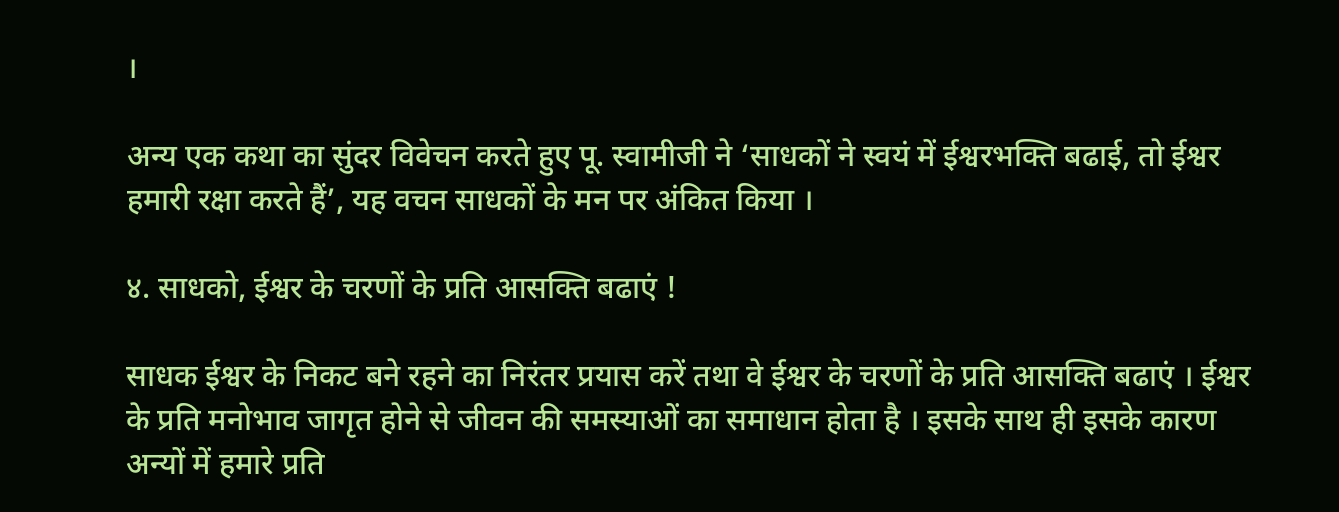।

अन्य एक कथा का सुंदर विवेचन करते हुए पू. स्वामीजी ने ‘साधकों ने स्वयं में ईश्वरभक्ति बढाई, तो ईश्वर हमारी रक्षा करते हैं’, यह वचन साधकों के मन पर अंकित किया ।

४. साधको, ईश्वर के चरणों के प्रति आसक्ति बढाएं !

साधक ईश्वर के निकट बने रहने का निरंतर प्रयास करें तथा वे ईश्वर के चरणों के प्रति आसक्ति बढाएं । ईश्वर के प्रति मनोभाव जागृत होने से जीवन की समस्याओं का समाधान होता है । इसके साथ ही इसके कारण अन्यों में हमारे प्रति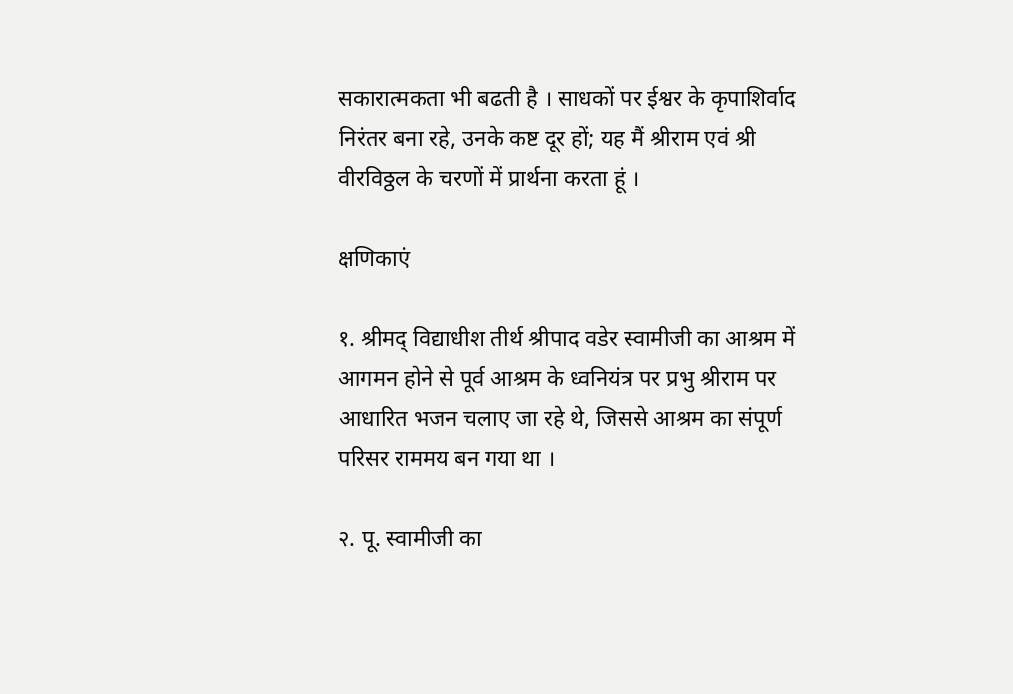सकारात्मकता भी बढती है । साधकों पर ईश्वर के कृपाशिर्वाद निरंतर बना रहे, उनके कष्ट दूर हों; यह मैं श्रीराम एवं श्री वीरविठ्ठल के चरणों में प्रार्थना करता हूं ।

क्षणिकाएं

१. श्रीमद् विद्याधीश तीर्थ श्रीपाद वडेर स्वामीजी का आश्रम में आगमन होने से पूर्व आश्रम के ध्वनियंत्र पर प्रभु श्रीराम पर आधारित भजन चलाए जा रहे थे, जिससे आश्रम का संपूर्ण परिसर राममय बन गया था ।

२. पू. स्वामीजी का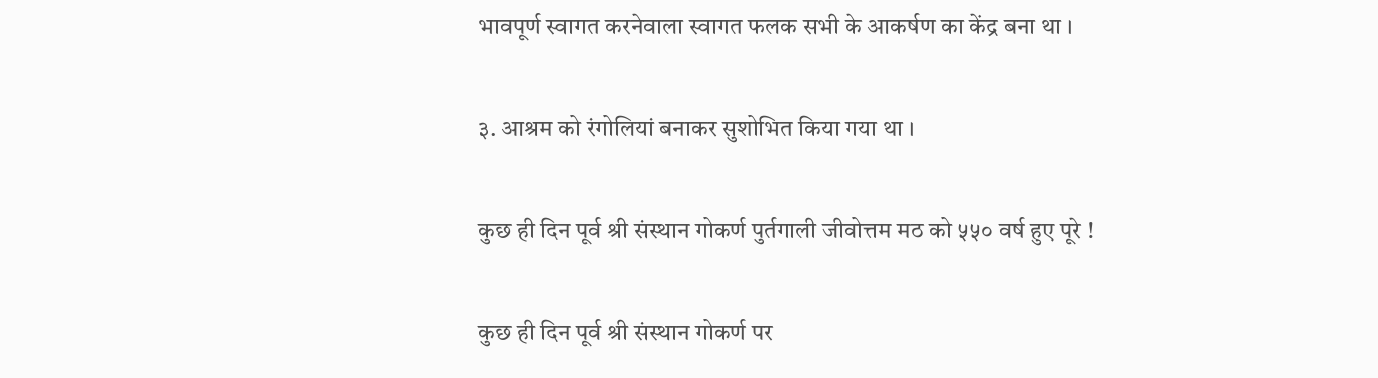भावपूर्ण स्वागत करनेवाला स्वागत फलक सभी के आकर्षण का केंद्र बना था ।

३. आश्रम को रंगोलियां बनाकर सुशोभित किया गया था ।

कुछ ही दिन पूर्व श्री संस्थान गोकर्ण पुर्तगाली जीवोत्तम मठ को ५५० वर्ष हुए पूरे !

कुछ ही दिन पूर्व श्री संस्थान गोकर्ण पर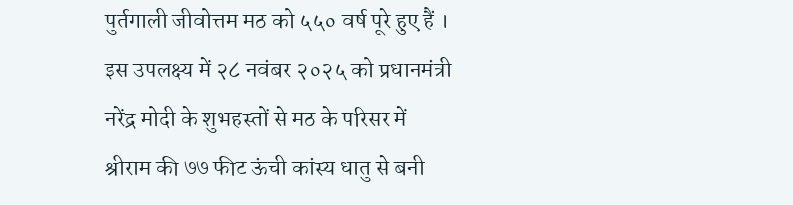पुर्तगाली जीवोत्तम मठ को ५५० वर्ष पूरे हुए हैं । इस उपलक्ष्य में २८ नवंबर २०२५ को प्रधानमंत्री नरेंद्र मोदी के शुभहस्तों से मठ के परिसर में श्रीराम की ७७ फीट ऊंची कांस्य धातु से बनी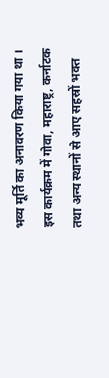भव्य मूर्ति का अनावरण किया गया था । इस कार्यक्रम में गोवा, महाराष्ट्र, कर्नाटक तथा अन्य स्थानों से आए सहस्रों भक्त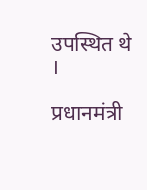उपस्थित थे ।

प्रधानमंत्री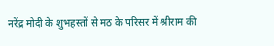नरेंद्र मोदी के शुभहस्तों से मठ के परिसर में श्रीराम की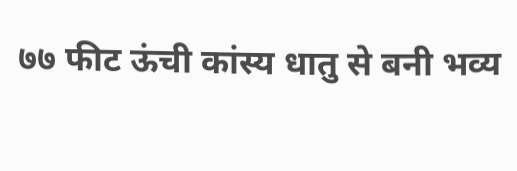७७ फीट ऊंची कांस्य धातु से बनी भव्य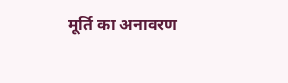मूर्ति का अनावरण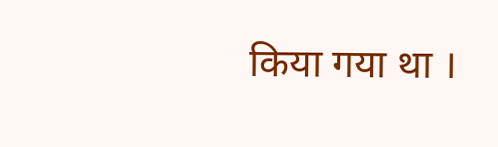किया गया था ।